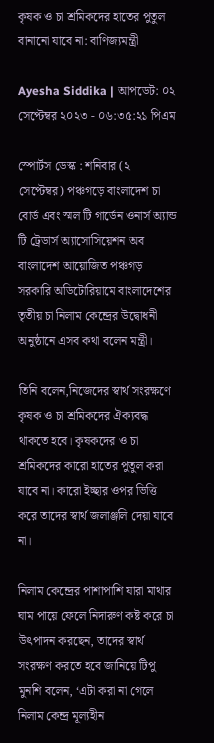কৃষক ও চা শ্রমিকদের হাতের পুতুল বানানো যাবে না: বাণিজ্যমন্ত্রী

Ayesha Siddika | আপডেট: ০২ সেপ্টেম্বর ২০২৩ - ০৬:৩৫:২১ পিএম

স্পোর্টস ডেস্ক : শনিবার (২ সেপ্টেম্বর) পঞ্চগড়ে বাংলাদেশ চা বোর্ড এবং স্মল টি গার্ডেন ওনার্স অ্যান্ড টি ট্রেডার্স অ্যাসোসিয়েশন অব বাংলাদেশ আয়োজিত পঞ্চগড় সরকারি অডিটোরিয়ামে বাংলাদেশের তৃতীয় চা নিলাম কেন্দ্রের উদ্বোধনী অনুষ্ঠানে এসব কথা বলেন মন্ত্রী।

তিনি বলেন,নিজেদের স্বার্থ সংরক্ষণে কৃষক ও চা শ্রমিকদের ঐক্যবদ্ধ থাকতে হবে। কৃষকদের ও চা শ্রমিকদের কারো হাতের পুতুল করা যাবে না। কারো ইচ্ছার ওপর ভিত্তি করে তাদের স্বার্থ জলাঞ্জলি দেয়া যাবে না।

নিলাম কেন্দ্রের পাশাপাশি যারা মাথার ঘাম পায়ে ফেলে নিদারুণ কষ্ট করে চা উৎপাদন করছেন, তাদের স্বার্থ সংরক্ষণ করতে হবে জানিয়ে টিপু মুনশি বলেন, ‘এটা করা না গেলে নিলাম কেন্দ্র মূল্যহীন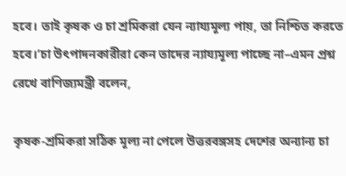হবে। তাই কৃষক ও চা শ্রমিকরা যেন ন্যায্যমূল্য পায়, তা নিশ্চিত করতে হবে।’চা উৎপাদনকারীরা কেন তাদের ন্যায্যমূল্য পাচ্ছে না–এমন প্রশ্ন রেখে বাণিজ্যমন্ত্রী বলেন,

কৃষক-শ্রমিকরা সঠিক মূল্য না পেলে উত্তরবঙ্গসহ দেশের অন্যান্য চা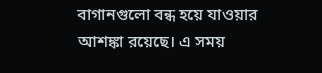বাগানগুলো বন্ধ হয়ে যাওয়ার আশঙ্কা রয়েছে। এ সময়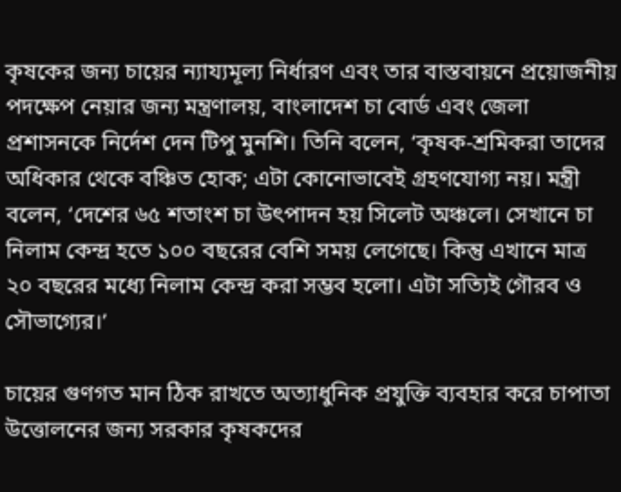কৃষকের জন্য চায়ের ন্যায্যমূল্য নির্ধারণ এবং তার বাস্তবায়নে প্রয়োজনীয় পদক্ষেপ নেয়ার জন্য মন্ত্রণালয়, বাংলাদেশ চা বোর্ড এবং জেলা প্রশাসনকে নির্দেশ দেন টিপু মুনশি। তিনি বলেন, ‘কৃষক-শ্রমিকরা তাদের অধিকার থেকে বঞ্চিত হোক; এটা কোনোভাবেই গ্রহণযোগ্য নয়। মন্ত্রী বলেন, ‘দেশের ৬৫ শতাংশ চা উৎপাদন হয় সিলেট অঞ্চলে। সেখানে চা নিলাম কেন্দ্র হতে ১০০ বছরের বেশি সময় লেগেছে। কিন্তু এখানে মাত্র ২০ বছরের মধ্যে নিলাম কেন্দ্র করা সম্ভব হলো। এটা সত্যিই গৌরব ও সৌভাগ্যের।’

চায়ের গুণগত মান ঠিক রাখতে অত্যাধুনিক প্রযুক্তি ব্যবহার করে চাপাতা উত্তোলনের জন্য সরকার কৃষকদের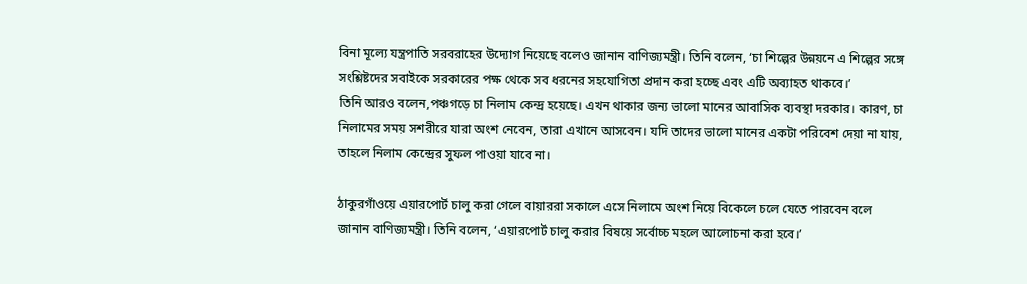বিনা মূল্যে যন্ত্রপাতি সরবরাহের উদ্যোগ নিয়েছে বলেও জানান বাণিজ্যমন্ত্রী। তিনি বলেন, ‘চা শিল্পের উন্নয়নে এ শিল্পের সঙ্গে সংশ্লিষ্টদের সবাইকে সরকারের পক্ষ থেকে সব ধরনের সহযোগিতা প্রদান করা হচ্ছে এবং এটি অব্যাহত থাকবে।’
তিনি আরও বলেন,পঞ্চগড়ে চা নিলাম কেন্দ্র হয়েছে। এখন থাকার জন্য ভালো মানের আবাসিক ব্যবস্থা দরকার। কারণ, চা নিলামের সময় সশরীরে যারা অংশ নেবেন, তারা এখানে আসবেন। যদি তাদের ভালো মানের একটা পরিবেশ দেয়া না যায়, তাহলে নিলাম কেন্দ্রের সুফল পাওয়া যাবে না।

ঠাকুরগাঁওয়ে এয়ারপোর্ট চালু করা গেলে বায়াররা সকালে এসে নিলামে অংশ নিয়ে বিকেলে চলে যেতে পারবেন বলে জানান বাণিজ্যমন্ত্রী। তিনি বলেন, ‘এয়ারপোর্ট চালু করার বিষয়ে সর্বোচ্চ মহলে আলোচনা করা হবে।’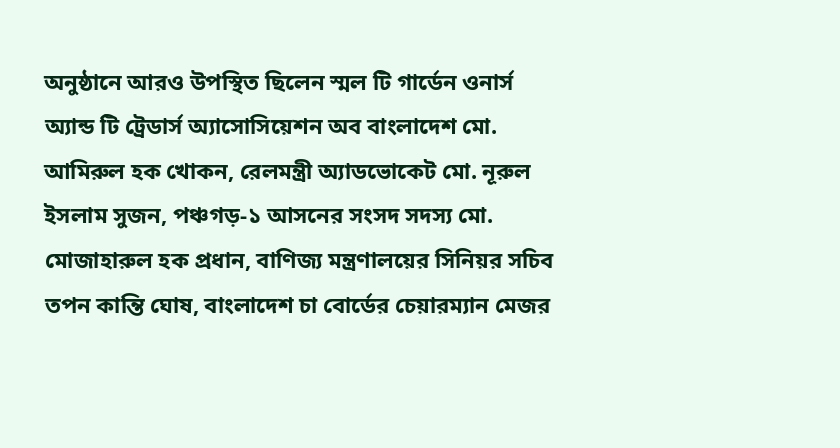অনুষ্ঠানে আরও উপস্থিত ছিলেন স্মল টি গার্ডেন ওনার্স অ্যান্ড টি ট্রেডার্স অ্যাসোসিয়েশন অব বাংলাদেশ মো. আমিরুল হক খোকন, রেলমন্ত্রী অ্যাডভোকেট মো. নূরুল ইসলাম সুজন, পঞ্চগড়-১ আসনের সংসদ সদস্য মো. মোজাহারুল হক প্রধান, বাণিজ্য মন্ত্রণালয়ের সিনিয়র সচিব তপন কান্তি ঘোষ, বাংলাদেশ চা বোর্ডের চেয়ারম্যান মেজর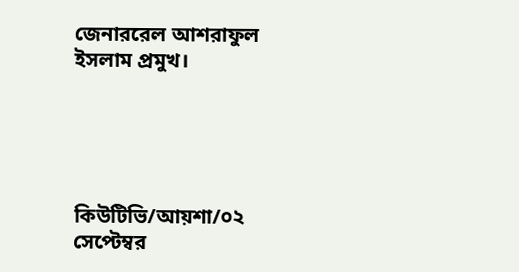জেনাররেল আশরাফুল ইসলাম প্রমুখ।





কিউটিভি/আয়শা/০২ সেপ্টেম্বর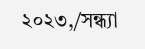২০২৩,/সন্ধ্যা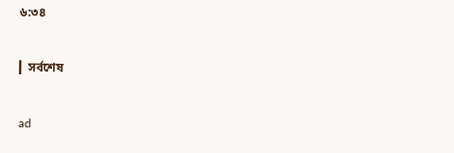৬:৩৪

▎সর্বশেষ

ad